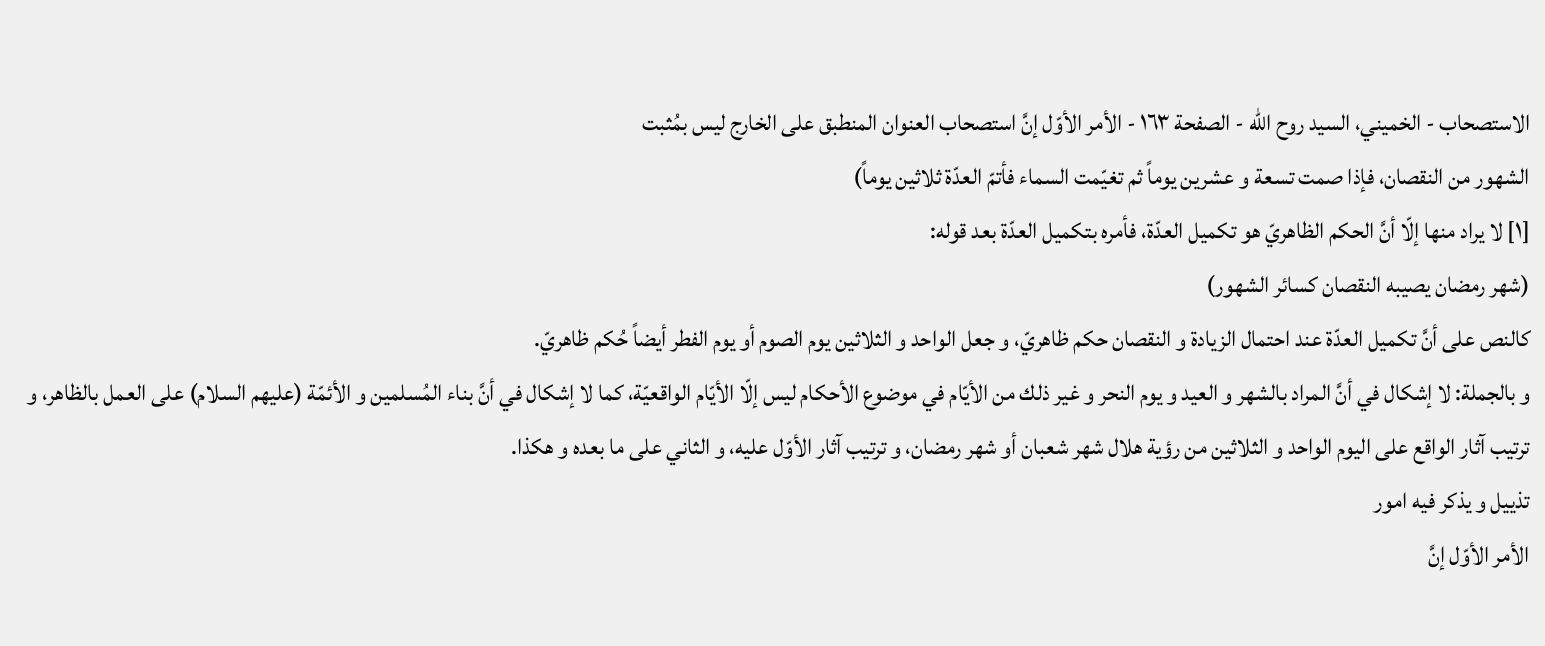الاستصحاب - الخميني، السيد روح الله - الصفحة ١٦٣ - الأمر الأوّل إنَّ استصحاب العنوان المنطبق على الخارج ليس بمُثبت
الشهور من النقصان، فإذا صمت تسعة و عشرين يوماً ثم تغيّمت السماء فأتمّ العدّة ثلاثين يوماً)
[١] لا يراد منها إلّا أنَّ الحكم الظاهريّ هو تكميل العدّة، فأمره بتكميل العدّة بعد قوله:
(شهر رمضان يصيبه النقصان كسائر الشهور)
كالنص على أنَّ تكميل العدّة عند احتمال الزيادة و النقصان حكم ظاهريّ، و جعل الواحد و الثلاثين يوم الصوم أو يوم الفطر أيضاً حُكم ظاهريّ.
و بالجملة: لا إشكال في أنَّ المراد بالشهر و العيد و يوم النحر و غير ذلك من الأيّام في موضوع الأحكام ليس إلّا الأيّام الواقعيّة، كما لا إشكال في أنَّ بناء المُسلمين و الأئمّة (عليهم السلام) على العمل بالظاهر، و ترتيب آثار الواقع على اليوم الواحد و الثلاثين من رؤية هلال شهر شعبان أو شهر رمضان، و ترتيب آثار الأوّل عليه، و الثاني على ما بعده و هكذا.
تذييل و يذكر فيه امور
الأمر الأوّل إنَّ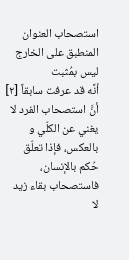استصحاب العنوان المنطبق على الخارج ليس بمُثبت
أنَّه قد عرفت سابقاً [٢] أنَّ استصحاب الفرد لا يغني عن الكلّي و بالعكس، فإذا تعلّق حُكم بالإنسان، فاستصحاب بقاء زيد لا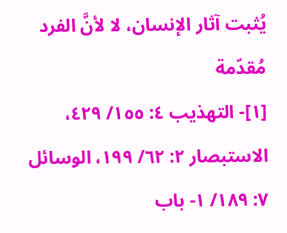يُثبت آثار الإنسان، لا لأنَّ الفرد مُقدّمة
[١]- التهذيب ٤: ١٥٥/ ٤٢٩، الاستبصار ٢: ٦٢/ ١٩٩، الوسائل ٧: ١٨٩/ ١- باب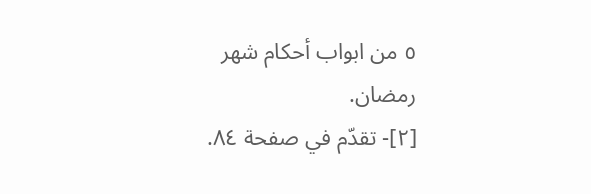٥ من ابواب أحكام شهر رمضان.
[٢]- تقدّم في صفحة ٨٤.